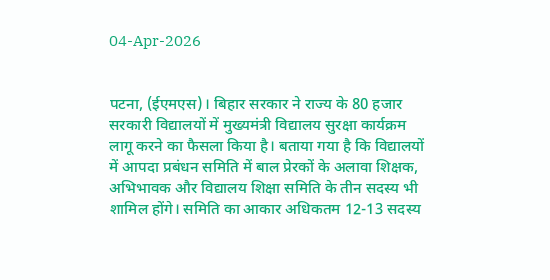04-Apr-2026


पटना, (ईएमएस)। बिहार सरकार ने राज्य के 80 हजार सरकारी विद्यालयों में मुख्यमंत्री विद्यालय सुरक्षा कार्यक्रम लागू करने का फैसला किया है। बताया गया है कि विद्यालयों में आपदा प्रबंधन समिति में बाल प्रेरकों के अलावा शिक्षक, अभिभावक और विद्यालय शिक्षा समिति के तीन सदस्य भी शामिल होंगे। समिति का आकार अधिकतम 12-13 सदस्य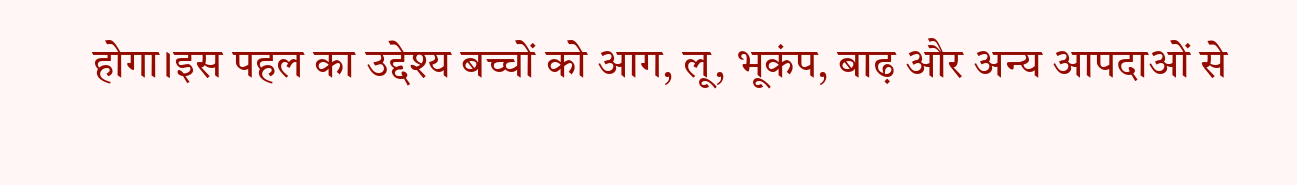होगा।इस पहल का उद्देश्य बच्चों को आग, लू, भूकंप, बाढ़ और अन्य आपदाओं से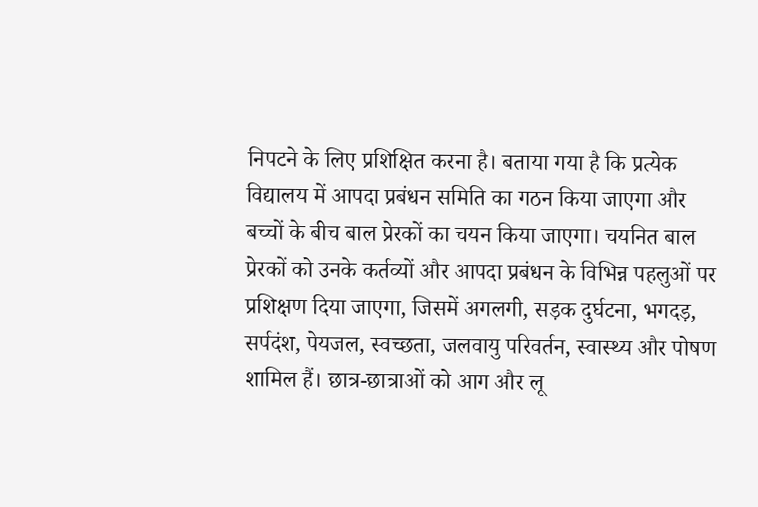निपटने के लिए प्रशिक्षित करना है। बताया गया है कि प्रत्येक विद्यालय में आपदा प्रबंधन समिति का गठन किया जाएगा और बच्चों के बीच बाल प्रेरकों का चयन किया जाएगा। चयनित बाल प्रेरकों को उनके कर्तव्यों और आपदा प्रबंधन के विभिन्न पहलुओं पर प्रशिक्षण दिया जाएगा, जिसमें अगलगी, सड़क दुर्घटना, भगदड़, सर्पदंश, पेयजल, स्वच्छता, जलवायु परिवर्तन, स्वास्थ्य और पोषण शामिल हैं। छात्र-छात्राओं को आग और लू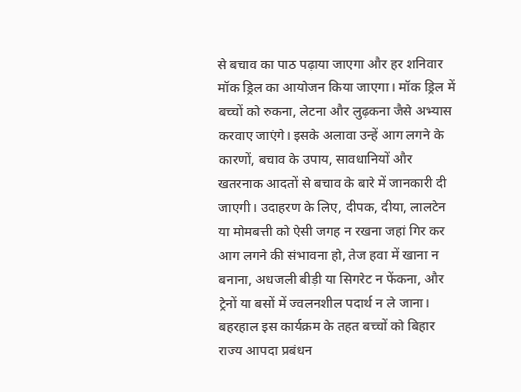से बचाव का पाठ पढ़ाया जाएगा और हर शनिवार मॉक ड्रिल का आयोजन किया जाएगा। मॉक ड्रिल में बच्चों को रुकना, लेटना और लुढ़कना जैसे अभ्यास करवाए जाएंगे। इसके अलावा उन्हें आग लगने के कारणों, बचाव के उपाय, सावधानियों और खतरनाक आदतों से बचाव के बारे में जानकारी दी जाएगी। उदाहरण के लिए, दीपक, दीया, लालटेन या मोमबत्ती को ऐसी जगह न रखना जहां गिर कर आग लगने की संभावना हो, तेज हवा में खाना न बनाना, अधजली बीड़ी या सिगरेट न फेंकना, और ट्रेनों या बसों में ज्वलनशील पदार्थ न ले जाना। बहरहाल इस कार्यक्रम के तहत बच्चों को बिहार राज्य आपदा प्रबंधन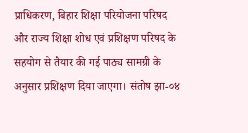प्राधिकरण, बिहार शिक्षा परियोजना परिषद और राज्य शिक्षा शोध एवं प्रशिक्षण परिषद के सहयोग से तैयार की गई पाठ्य सामग्री के अनुसार प्रशिक्षण दिया जाएगा। संतोष झा-०४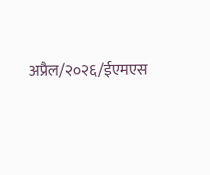अप्रैल/२०२६/ईएमएस